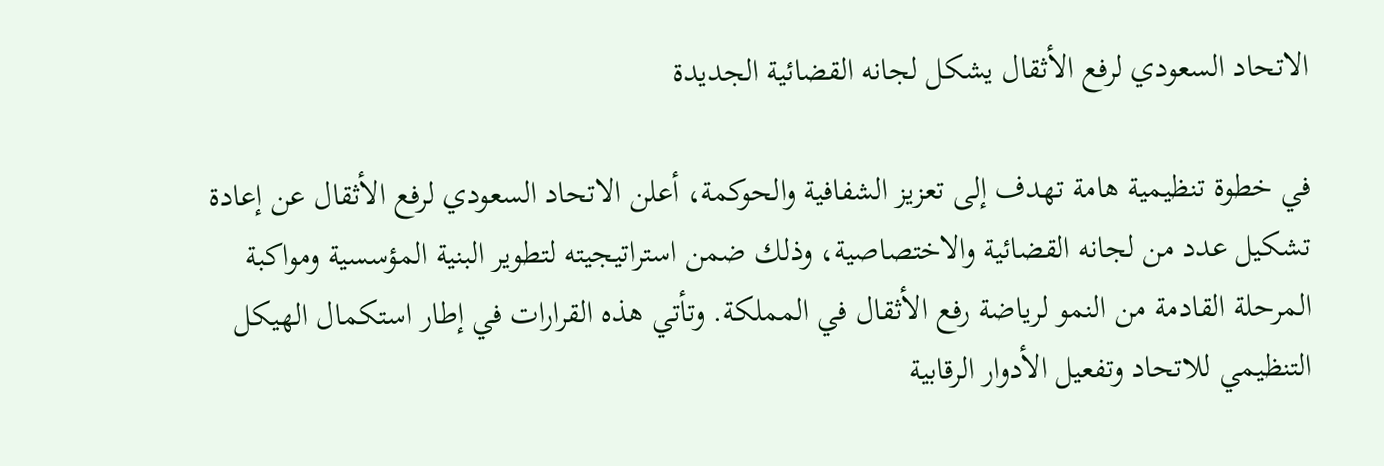الاتحاد السعودي لرفع الأثقال يشكل لجانه القضائية الجديدة

في خطوة تنظيمية هامة تهدف إلى تعزيز الشفافية والحوكمة، أعلن الاتحاد السعودي لرفع الأثقال عن إعادة تشكيل عدد من لجانه القضائية والاختصاصية، وذلك ضمن استراتيجيته لتطوير البنية المؤسسية ومواكبة المرحلة القادمة من النمو لرياضة رفع الأثقال في المملكة. وتأتي هذه القرارات في إطار استكمال الهيكل التنظيمي للاتحاد وتفعيل الأدوار الرقابية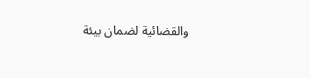والقضائية لضمان بيئة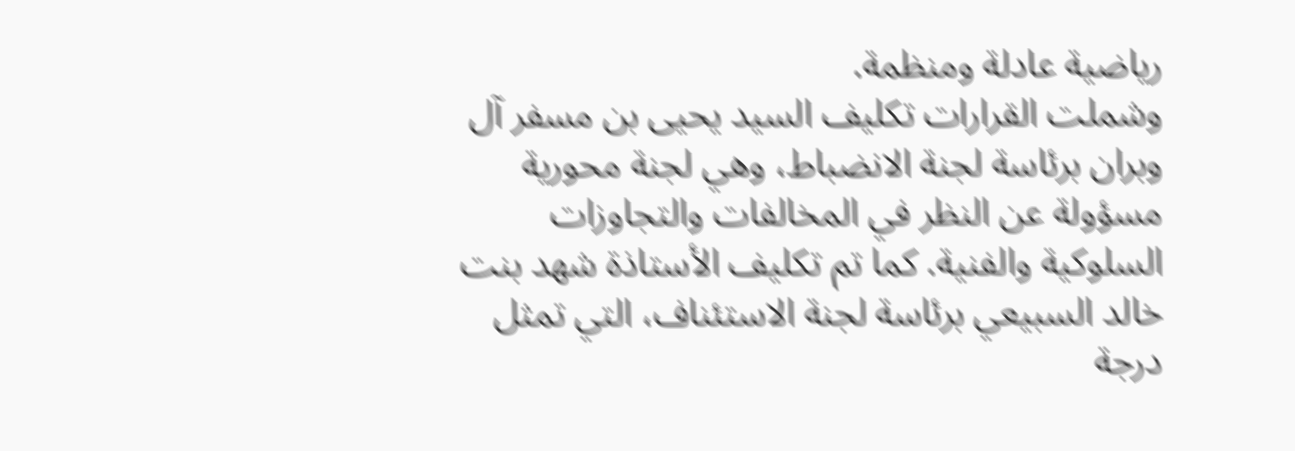رياضية عادلة ومنظمة.
وشملت القرارات تكليف السيد يحيى بن مسفر آل وبران برئاسة لجنة الانضباط، وهي لجنة محورية مسؤولة عن النظر في المخالفات والتجاوزات السلوكية والفنية. كما تم تكليف الأستاذة شهد بنت خالد السبيعي برئاسة لجنة الاستئناف، التي تمثل درجة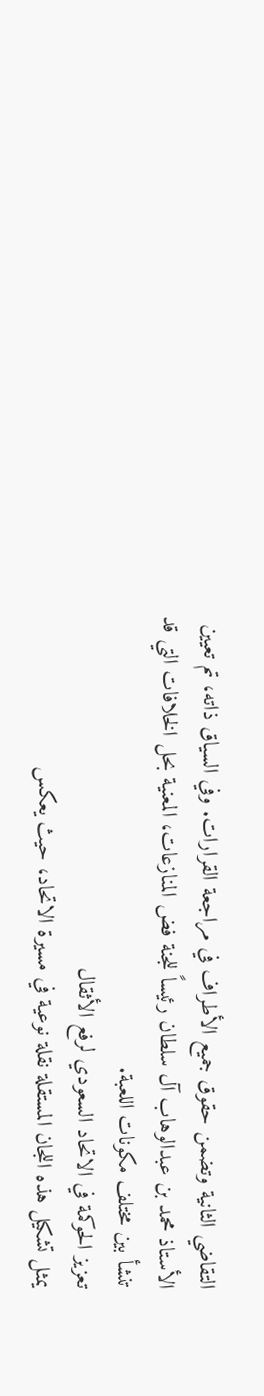التقاضي الثانية وتضمن حقوق جميع الأطراف في مراجعة القرارات. وفي السياق ذاته، تم تعيين الأستاذ محمد بن عبدالوهاب آل سلطان رئيساً للجنة فض المنازعات، المعنية بحل الخلافات التي قد تنشأ بين مختلف مكونات اللعبة.
تعزيز الحوكمة في الاتحاد السعودي لرفع الأثقال
يمثل تشكيل هذه اللجان المستقلة نقلة نوعية في مسيرة الاتحاد، حيث يعكس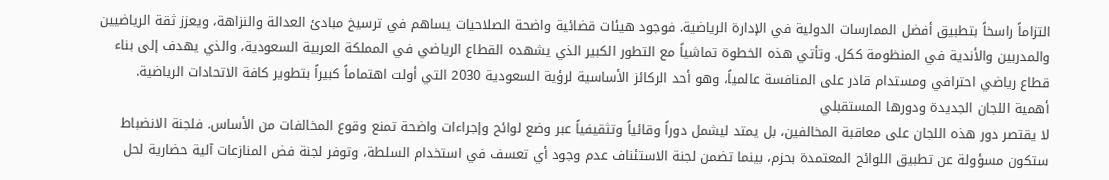التزاماً راسخاً بتطبيق أفضل الممارسات الدولية في الإدارة الرياضية. فوجود هيئات قضائية واضحة الصلاحيات يساهم في ترسيخ مبادئ العدالة والنزاهة، ويعزز ثقة الرياضيين والمدربين والأندية في المنظومة ككل. وتأتي هذه الخطوة تماشياً مع التطور الكبير الذي يشهده القطاع الرياضي في المملكة العربية السعودية، والذي يهدف إلى بناء قطاع رياضي احترافي ومستدام قادر على المنافسة عالمياً، وهو أحد الركائز الأساسية لرؤية السعودية 2030 التي أولت اهتماماً كبيراً بتطوير كافة الاتحادات الرياضية.
أهمية اللجان الجديدة ودورها المستقبلي
لا يقتصر دور هذه اللجان على معاقبة المخالفين، بل يمتد ليشمل دوراً وقائياً وتثقيفياً عبر وضع لوائح وإجراءات واضحة تمنع وقوع المخالفات من الأساس. فلجنة الانضباط ستكون مسؤولة عن تطبيق اللوائح المعتمدة بحزم، بينما تضمن لجنة الاستئناف عدم وجود أي تعسف في استخدام السلطة، وتوفر لجنة فض المنازعات آلية حضارية لحل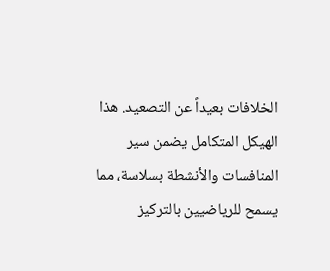الخلافات بعيداً عن التصعيد. هذا الهيكل المتكامل يضمن سير المنافسات والأنشطة بسلاسة، مما يسمح للرياضيين بالتركيز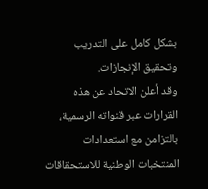بشكل كامل على التدريب وتحقيق الإنجازات.
وقد أعلن الاتحاد عن هذه القرارات عبر قنواته الرسمية، بالتزامن مع استعدادات المنتخبات الوطنية للاستحقاقات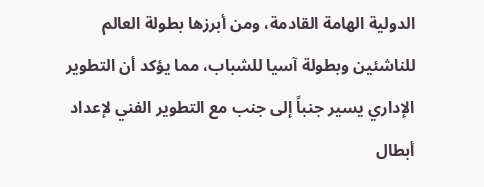الدولية الهامة القادمة، ومن أبرزها بطولة العالم للناشئين وبطولة آسيا للشباب، مما يؤكد أن التطوير الإداري يسير جنباً إلى جنب مع التطوير الفني لإعداد أبطال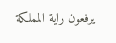يرفعون راية المملكة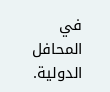في المحافل الدولية.